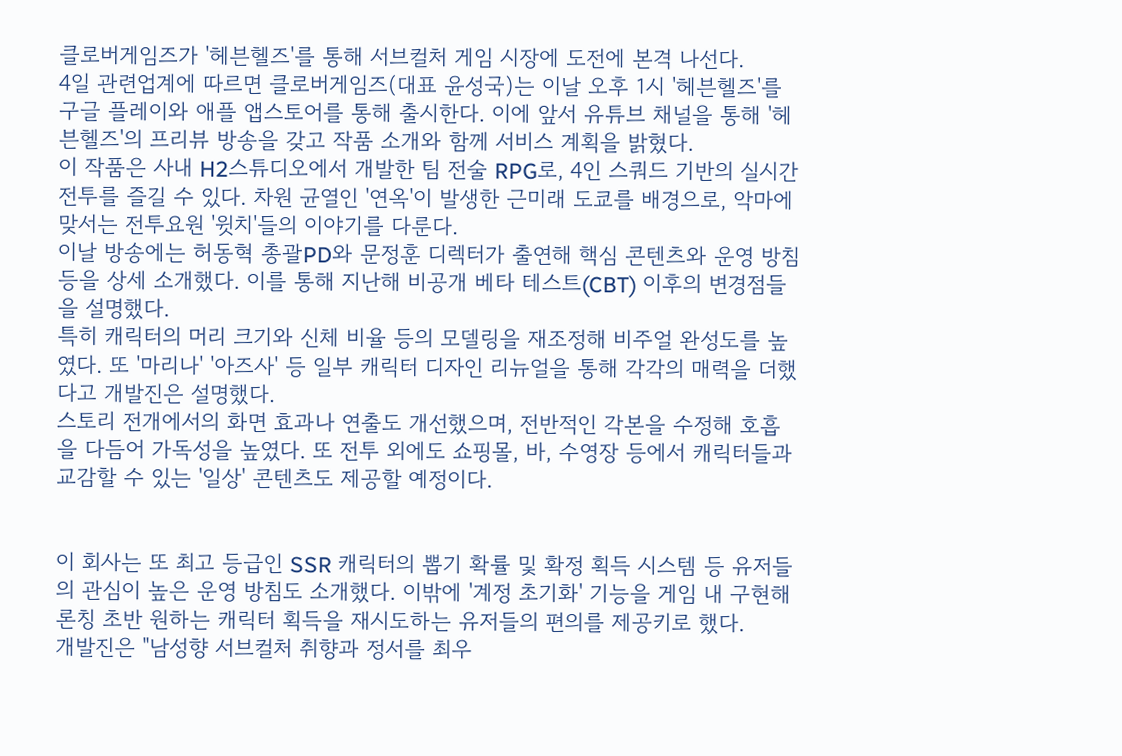클로버게임즈가 '헤븐헬즈'를 통해 서브컬처 게임 시장에 도전에 본격 나선다.
4일 관련업계에 따르면 클로버게임즈(대표 윤성국)는 이날 오후 1시 '헤븐헬즈'를 구글 플레이와 애플 앱스토어를 통해 출시한다. 이에 앞서 유튜브 채널을 통해 '헤븐헬즈'의 프리뷰 방송을 갖고 작품 소개와 함께 서비스 계획을 밝혔다.
이 작품은 사내 H2스튜디오에서 개발한 팀 전술 RPG로, 4인 스쿼드 기반의 실시간 전투를 즐길 수 있다. 차원 균열인 '연옥'이 발생한 근미래 도쿄를 배경으로, 악마에 맞서는 전투요원 '윗치'들의 이야기를 다룬다.
이날 방송에는 허동혁 총괄PD와 문정훈 디렉터가 출연해 핵심 콘텐츠와 운영 방침 등을 상세 소개했다. 이를 통해 지난해 비공개 베타 테스트(CBT) 이후의 변경점들을 설명했다.
특히 캐릭터의 머리 크기와 신체 비율 등의 모델링을 재조정해 비주얼 완성도를 높였다. 또 '마리나' '아즈사' 등 일부 캐릭터 디자인 리뉴얼을 통해 각각의 매력을 더했다고 개발진은 설명했다.
스토리 전개에서의 화면 효과나 연출도 개선했으며, 전반적인 각본을 수정해 호흡을 다듬어 가독성을 높였다. 또 전투 외에도 쇼핑몰, 바, 수영장 등에서 캐릭터들과 교감할 수 있는 '일상' 콘텐츠도 제공할 예정이다.


이 회사는 또 최고 등급인 SSR 캐릭터의 뽑기 확률 및 확정 획득 시스템 등 유저들의 관심이 높은 운영 방침도 소개했다. 이밖에 '계정 초기화' 기능을 게임 내 구현해 론칭 초반 원하는 캐릭터 획득을 재시도하는 유저들의 편의를 제공키로 했다.
개발진은 "남성향 서브컬처 취향과 정서를 최우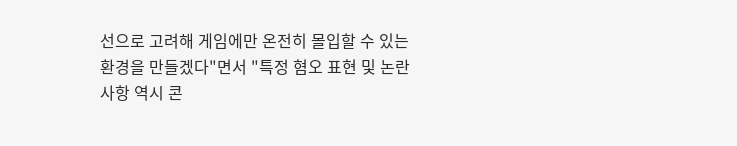선으로 고려해 게임에만 온전히 몰입할 수 있는 환경을 만들겠다"면서 "특정 혐오 표현 및 논란 사항 역시 콘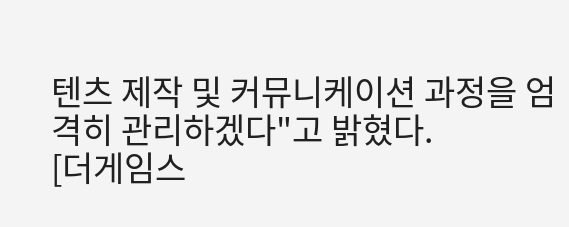텐츠 제작 및 커뮤니케이션 과정을 엄격히 관리하겠다"고 밝혔다.
[더게임스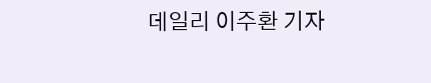데일리 이주환 기자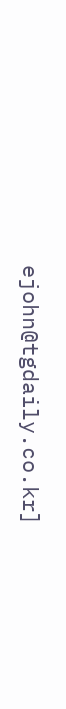ejohn@tgdaily.co.kr]